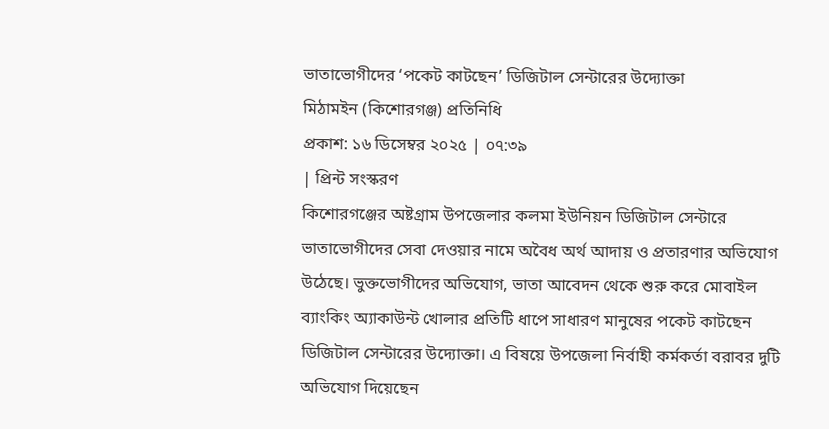ভাতাভোগীদের ‘পকেট কাটছেন’ ডিজিটাল সেন্টারের উদ্যোক্তা
মিঠামইন (কিশোরগঞ্জ) প্রতিনিধি
প্রকাশ: ১৬ ডিসেম্বর ২০২৫ | ০৭:৩৯
| প্রিন্ট সংস্করণ
কিশোরগঞ্জের অষ্টগ্রাম উপজেলার কলমা ইউনিয়ন ডিজিটাল সেন্টারে ভাতাভোগীদের সেবা দেওয়ার নামে অবৈধ অর্থ আদায় ও প্রতারণার অভিযোগ উঠেছে। ভুক্তভোগীদের অভিযোগ, ভাতা আবেদন থেকে শুরু করে মোবাইল ব্যাংকিং অ্যাকাউন্ট খোলার প্রতিটি ধাপে সাধারণ মানুষের পকেট কাটছেন ডিজিটাল সেন্টারের উদ্যোক্তা। এ বিষয়ে উপজেলা নির্বাহী কর্মকর্তা বরাবর দুটি অভিযোগ দিয়েছেন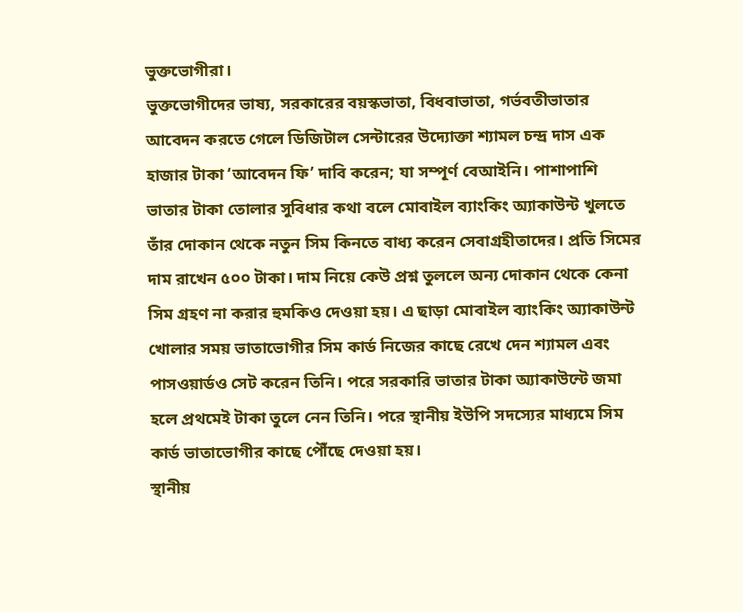ভুক্তভোগীরা।
ভুক্তভোগীদের ভাষ্য, সরকারের বয়স্কভাতা, বিধবাভাতা, গর্ভবতীভাতার আবেদন করতে গেলে ডিজিটাল সেন্টারের উদ্যোক্তা শ্যামল চন্দ্র দাস এক হাজার টাকা ‘আবেদন ফি’ দাবি করেন; যা সম্পূর্ণ বেআইনি। পাশাপাশি ভাতার টাকা তোলার সুবিধার কথা বলে মোবাইল ব্যাংকিং অ্যাকাউন্ট খুলতে তাঁর দোকান থেকে নতুন সিম কিনতে বাধ্য করেন সেবাগ্রহীতাদের। প্রতি সিমের দাম রাখেন ৫০০ টাকা। দাম নিয়ে কেউ প্রশ্ন তুললে অন্য দোকান থেকে কেনা সিম গ্রহণ না করার হুমকিও দেওয়া হয়। এ ছাড়া মোবাইল ব্যাংকিং অ্যাকাউন্ট খোলার সময় ভাতাভোগীর সিম কার্ড নিজের কাছে রেখে দেন শ্যামল এবং পাসওয়ার্ডও সেট করেন তিনি। পরে সরকারি ভাতার টাকা অ্যাকাউন্টে জমা হলে প্রথমেই টাকা তুলে নেন তিনি। পরে স্থানীয় ইউপি সদস্যের মাধ্যমে সিম কার্ড ভাতাভোগীর কাছে পৌঁছে দেওয়া হয়।
স্থানীয়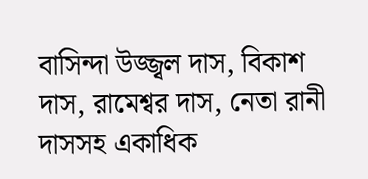বাসিন্দা উজ্জ্বল দাস, বিকাশ দাস, রামেশ্বর দাস, নেতা রানী দাসসহ একাধিক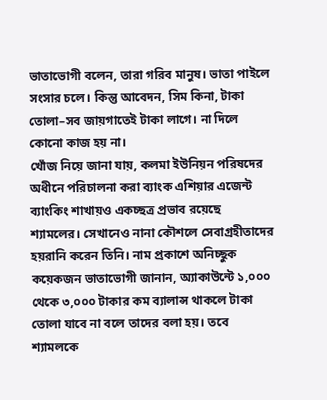ভাতাভোগী বলেন, তারা গরিব মানুষ। ভাতা পাইলে সংসার চলে। কিন্তু আবেদন, সিম কিনা, টাকা তোলা–সব জায়গাতেই টাকা লাগে। না দিলে কোনো কাজ হয় না।
খোঁজ নিয়ে জানা যায়, কলমা ইউনিয়ন পরিষদের অধীনে পরিচালনা করা ব্যাংক এশিয়ার এজেন্ট ব্যাংকিং শাখায়ও একচ্ছত্র প্রভাব রয়েছে শ্যামলের। সেখানেও নানা কৌশলে সেবাগ্রহীতাদের হয়রানি করেন তিনি। নাম প্রকাশে অনিচ্ছুক কয়েকজন ভাতাভোগী জানান, অ্যাকাউন্টে ১,০০০ থেকে ৩,০০০ টাকার কম ব্যালান্স থাকলে টাকা তোলা যাবে না বলে তাদের বলা হয়। তবে শ্যামলকে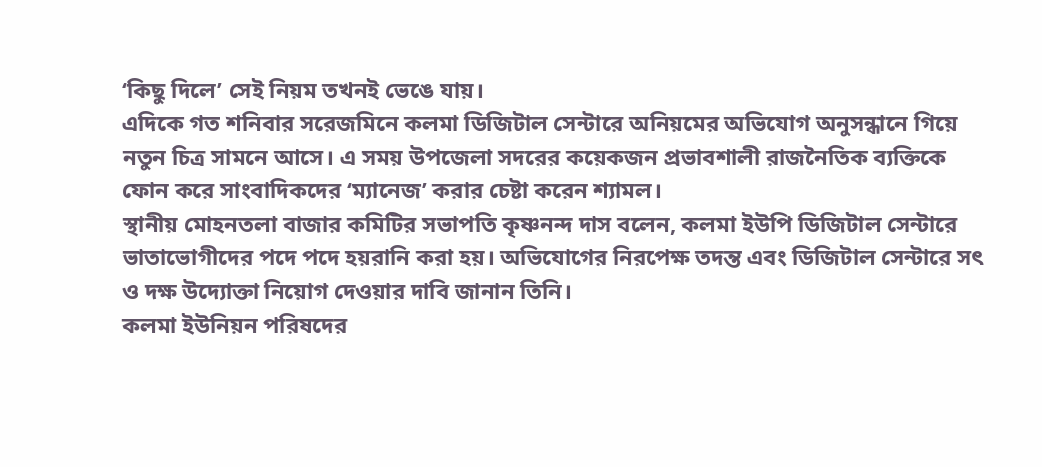‘কিছু দিলে’ সেই নিয়ম তখনই ভেঙে যায়।
এদিকে গত শনিবার সরেজমিনে কলমা ডিজিটাল সেন্টারে অনিয়মের অভিযোগ অনুসন্ধানে গিয়ে নতুন চিত্র সামনে আসে। এ সময় উপজেলা সদরের কয়েকজন প্রভাবশালী রাজনৈতিক ব্যক্তিকে ফোন করে সাংবাদিকদের ‘ম্যানেজ’ করার চেষ্টা করেন শ্যামল।
স্থানীয় মোহনতলা বাজার কমিটির সভাপতি কৃষ্ণনন্দ দাস বলেন, কলমা ইউপি ডিজিটাল সেন্টারে ভাতাভোগীদের পদে পদে হয়রানি করা হয়। অভিযোগের নিরপেক্ষ তদন্ত এবং ডিজিটাল সেন্টারে সৎ ও দক্ষ উদ্যোক্তা নিয়োগ দেওয়ার দাবি জানান তিনি।
কলমা ইউনিয়ন পরিষদের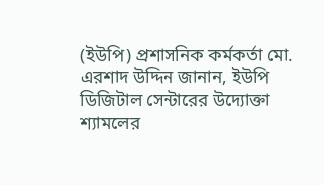(ইউপি) প্রশাসনিক কর্মকর্তা মো. এরশাদ উদ্দিন জানান, ইউপি ডিজিটাল সেন্টারের উদ্যোক্তা শ্যামলের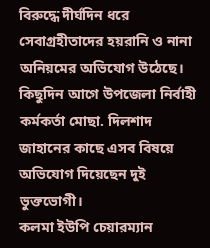বিরুদ্ধে দীর্ঘদিন ধরে সেবাগ্রহীতাদের হয়রানি ও নানা অনিয়মের অভিযোগ উঠেছে। কিছুদিন আগে উপজেলা নির্বাহী কর্মকর্তা মোছা. দিলশাদ জাহানের কাছে এসব বিষয়ে অভিযোগ দিয়েছেন দুই ভুক্তভোগী।
কলমা ইউপি চেয়ারম্যান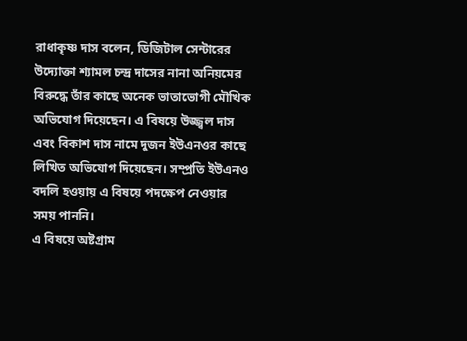রাধাকৃষ্ণ দাস বলেন, ডিজিটাল সেন্টারের উদ্যোক্তা শ্যামল চন্দ্র দাসের নানা অনিয়মের বিরুদ্ধে তাঁর কাছে অনেক ভাতাভোগী মৌখিক অভিযোগ দিয়েছেন। এ বিষয়ে উজ্জ্বল দাস এবং বিকাশ দাস নামে দুজন ইউএনওর কাছে লিখিত অভিযোগ দিয়েছেন। সম্প্রতি ইউএনও বদলি হওয়ায় এ বিষয়ে পদক্ষেপ নেওয়ার সময় পাননি।
এ বিষয়ে অষ্টগ্রাম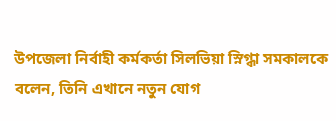উপজেলা নির্বাহী কর্মকর্তা সিলভিয়া স্নিগ্ধা সমকালকে বলেন, তিনি এখানে নতুন যোগ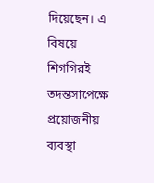দিয়েছেন। এ বিষয়ে শিগগিরই তদন্তসাপেক্ষে প্রয়োজনীয় ব্যবস্থা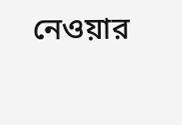নেওয়ার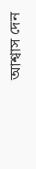আশ্বাস দেন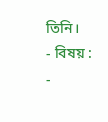তিনি।
- বিষয় :
-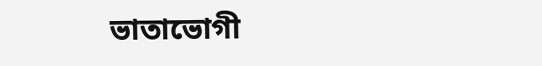ভাতাভোগী